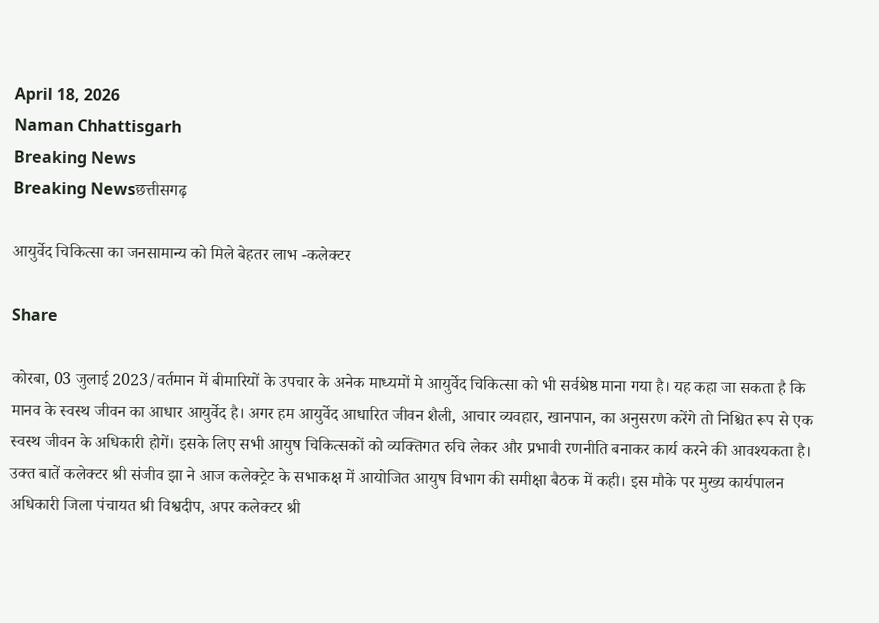April 18, 2026
Naman Chhattisgarh
Breaking News
Breaking Newsछत्तीसगढ़

आयुर्वेद चिकित्सा का जनसामान्य को मिले बेहतर लाभ -कलेक्टर

Share

कोरबा, 03 जुलाई 2023/वर्तमान में बीमारियों के उपचार के अनेक माध्यमों मे आयुर्वेद चिकित्सा को भी सर्वश्रेष्ठ माना गया है। यह कहा जा सकता है कि मानव के स्वस्थ जीवन का आधार आयुर्वेद है। अगर हम आयुर्वेद आधारित जीवन शैली, आचार व्यवहार, खानपान, का अनुसरण करेंगे तो निश्चित रूप से एक स्वस्थ जीवन के अधिकारी होगें। इसके लिए सभी आयुष चिकित्सकों को व्यक्तिगत रुचि लेकर और प्रभावी रणनीति बनाकर कार्य करने की आवश्यकता है।
उक्त बातें कलेक्टर श्री संजीव झा ने आज कलेक्ट्रेट के सभाकक्ष में आयोजित आयुष विभाग की समीक्षा बैठक में कही। इस मौके पर मुख्य कार्यपालन अधिकारी जिला पंचायत श्री विश्वदीप, अपर कलेक्टर श्री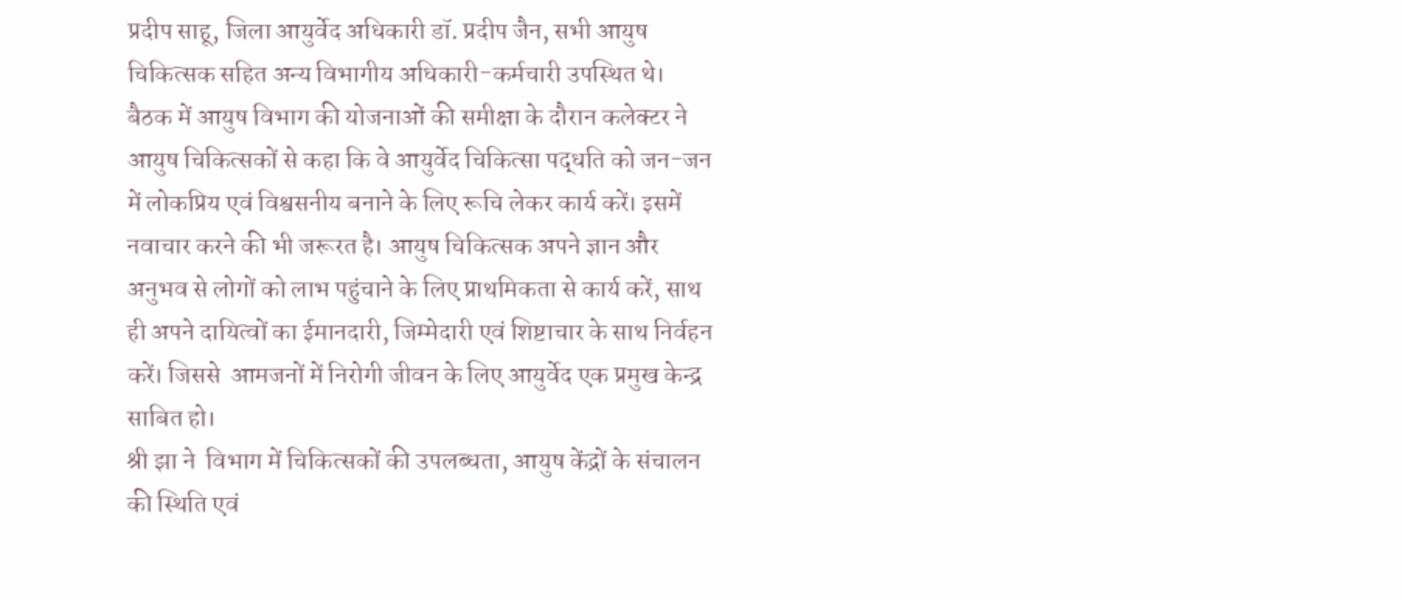प्रदीप साहू, जिला आयुर्वेद अधिकारी डॉ. प्रदीप जैन, सभी आयुष चिकित्सक सहित अन्य विभागीय अधिकारी-कर्मचारी उपस्थित थे।
बैठक में आयुष विभाग की योजनाओं की समीक्षा के दौरान कलेक्टर ने आयुष चिकित्सकों से कहा कि वे आयुर्वेद चिकित्सा पद्धति को जन-जन में लोकप्रिय एवं विश्वसनीय बनाने के लिए रूचि लेकर कार्य करें। इसमें नवाचार करने की भी जरूरत है। आयुष चिकित्सक अपने ज्ञान और अनुभव से लोगों को लाभ पहुंचाने के लिए प्राथमिकता से कार्य करें, साथ ही अपने दायित्वों का ईमानदारी, जिम्मेदारी एवं शिष्टाचार के साथ निर्वहन करें। जिससे  आमजनों में निरोगी जीवन के लिए आयुर्वेद एक प्रमुख केन्द्र साबित हो।
श्री झा ने  विभाग में चिकित्सकों की उपलब्धता, आयुष केंद्रों के संचालन की स्थिति एवं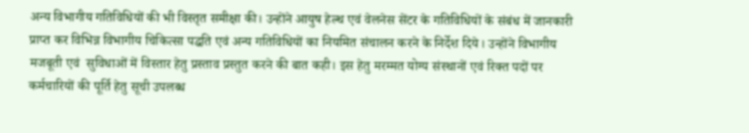अन्य विभागीय गतिविधियों की भी विस्तृत समीक्षा की। उन्होंने आयुष हेल्थ एवं वेलनेस सेंटर के गतिविधियों के संबंध में जानकारी प्राप्त कर विभिन्न विभागीय चिकित्सा पद्धति एवं अन्य गतिविधियों का नियमित संचालन करने के निर्देश दिये। उन्होंने विभागीय मजबूती एवं  सुविधाओं में विस्तार हेतु प्रस्ताव प्रस्तुत करने की बात कही। इस हेतु मरम्मत योग्य संस्थानों एवं रिक्त पदों पर कर्मचारियों की पूर्ति हेतु सूची उपलब्ध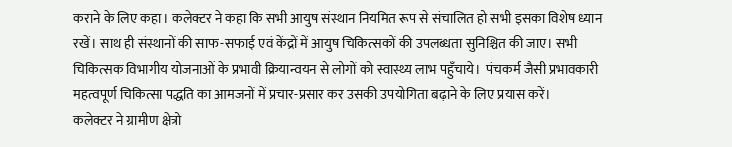कराने के लिए कहा। कलेक्टर ने कहा कि सभी आयुष संस्थान नियमित रूप से संचालित हो सभी इसका विशेष ध्यान रखें। साथ ही संस्थानों की साफ-सफाई एवं केंद्रों में आयुष चिकित्सकों की उपलब्धता सुनिश्चित की जाए। सभी चिकित्सक विभागीय योजनाओं के प्रभावी क्रियान्वयन से लोगों को स्वास्थ्य लाभ पहुँचाये।  पंचकर्म जैसी प्रभावकारी महत्वपूर्ण चिकित्सा पद्धति का आमजनों में प्रचार-प्रसार कर उसकी उपयोगिता बढ़ाने के लिए प्रयास करें।
कलेक्टर ने ग्रामीण क्षेत्रो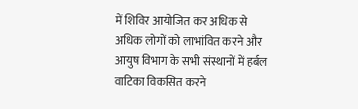में शिविर आयोजित कर अधिक से अधिक लोगों को लाभांवित करने और आयुष विभाग के सभी संस्थानों में हर्बल वाटिका विकसित करने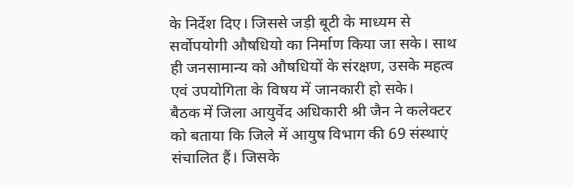के निर्देश दिए। जिससे जड़ी बूटी के माध्यम से सर्वोपयोगी औषधियो का निर्माण किया जा सके। साथ ही जनसामान्य को औषधियों के संरक्षण, उसके महत्व एवं उपयोगिता के विषय में जानकारी हो सके।
बैठक में जिला आयुर्वेद अधिकारी श्री जैन ने कलेक्टर को बताया कि जिले में आयुष विभाग की 69 संस्थाएं संचालित हैं। जिसके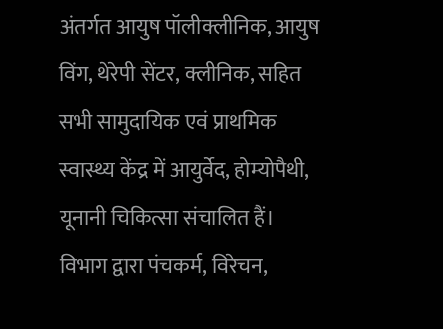अंतर्गत आयुष पॉलीक्लीनिक, आयुष विंग, थेरेपी सेंटर, क्लीनिक, सहित सभी सामुदायिक एवं प्राथमिक स्वास्थ्य केंद्र में आयुर्वेद, होम्योपैथी, यूनानी चिकित्सा संचालित हैं। विभाग द्वारा पंचकर्म, विरेचन,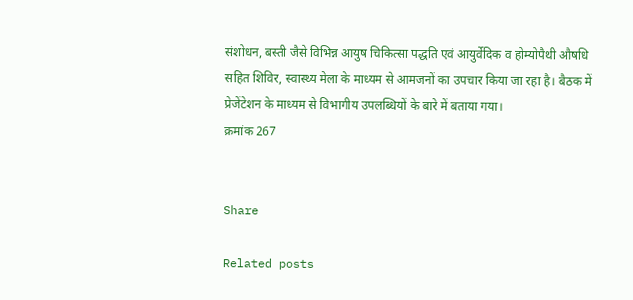संशोधन, बस्ती जैसे विभिन्न आयुष चिकित्सा पद्धति एवं आयुर्वेदिक व होम्योपैथी औषधि सहित शिविर, स्वास्थ्य मेला के माध्यम से आमजनों का उपचार किया जा रहा है। बैठक में प्रेजेंटेशन के माध्यम से विभागीय उपलब्धियों के बारे में बताया गया।
क्रमांक 267


Share

Related posts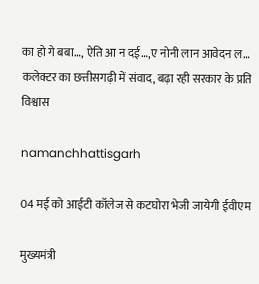का हो गे बबा…, ऐति आ न दई…,ए नोनी लान आवेदन ल… कलेक्टर का छत्तीसगढ़ी में संवाद, बढ़ा रही सरकार के प्रति विश्वास

namanchhattisgarh

04 मई को आईटी कॉलेज से कटघोरा भेजी जायेगी ईवीएम

मुख्यमंत्री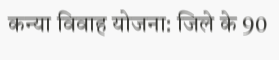कन्या विवाह योजना: जिले के 90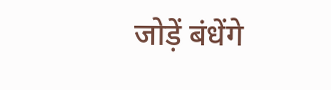जोड़ें बंधेंगे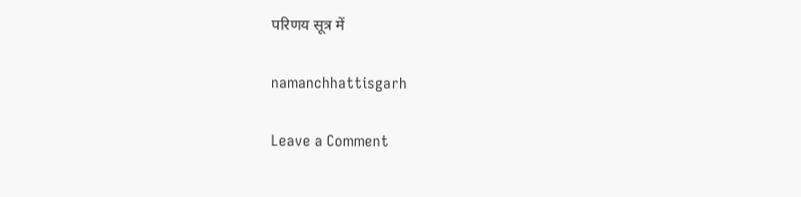परिणय सूत्र में

namanchhattisgarh

Leave a Comment